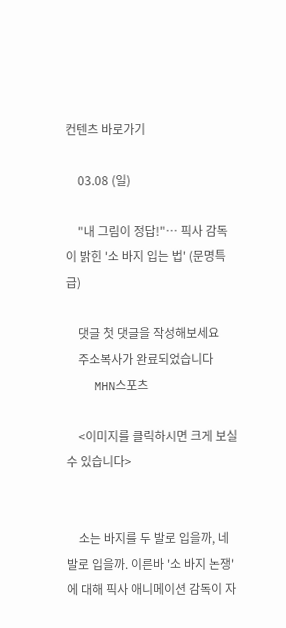컨텐츠 바로가기

    03.08 (일)

    "내 그림이 정답!"… 픽사 감독이 밝힌 '소 바지 입는 법' (문명특급)

    댓글 첫 댓글을 작성해보세요
    주소복사가 완료되었습니다
    MHN스포츠

    <이미지를 클릭하시면 크게 보실 수 있습니다>


    소는 바지를 두 발로 입을까, 네 발로 입을까. 이른바 '소 바지 논쟁'에 대해 픽사 애니메이션 감독이 자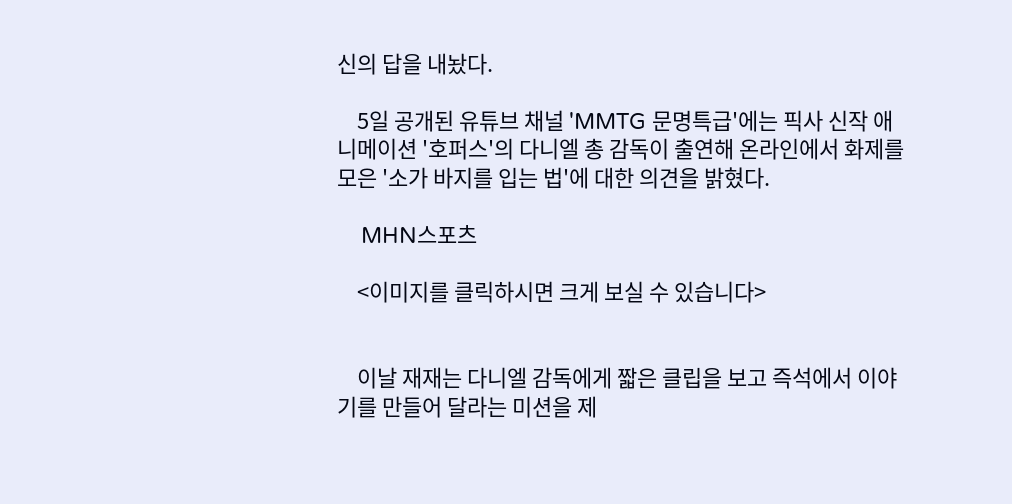신의 답을 내놨다.

    5일 공개된 유튜브 채널 'MMTG 문명특급'에는 픽사 신작 애니메이션 '호퍼스'의 다니엘 총 감독이 출연해 온라인에서 화제를 모은 '소가 바지를 입는 법'에 대한 의견을 밝혔다.

    MHN스포츠

    <이미지를 클릭하시면 크게 보실 수 있습니다>


    이날 재재는 다니엘 감독에게 짧은 클립을 보고 즉석에서 이야기를 만들어 달라는 미션을 제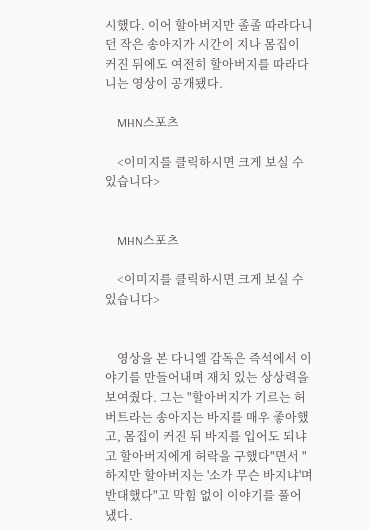시했다. 이어 할아버지만 졸졸 따라다니던 작은 송아지가 시간이 지나 몸집이 커진 뒤에도 여전히 할아버지를 따라다니는 영상이 공개됐다.

    MHN스포츠

    <이미지를 클릭하시면 크게 보실 수 있습니다>


    MHN스포츠

    <이미지를 클릭하시면 크게 보실 수 있습니다>


    영상을 본 다니엘 감독은 즉석에서 이야기를 만들어내며 재치 있는 상상력을 보여줬다. 그는 "할아버지가 기르는 허버트라는 송아지는 바지를 매우 좋아했고, 몸집이 커진 뒤 바지를 입어도 되냐고 할아버지에게 허락을 구했다"면서 "하지만 할아버지는 '소가 무슨 바지냐'며 반대했다"고 막힘 없이 이야기를 풀어냈다.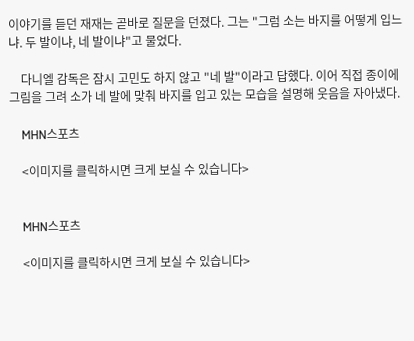이야기를 듣던 재재는 곧바로 질문을 던졌다. 그는 "그럼 소는 바지를 어떻게 입느냐. 두 발이냐, 네 발이냐"고 물었다.

    다니엘 감독은 잠시 고민도 하지 않고 "네 발"이라고 답했다. 이어 직접 종이에 그림을 그려 소가 네 발에 맞춰 바지를 입고 있는 모습을 설명해 웃음을 자아냈다.

    MHN스포츠

    <이미지를 클릭하시면 크게 보실 수 있습니다>


    MHN스포츠

    <이미지를 클릭하시면 크게 보실 수 있습니다>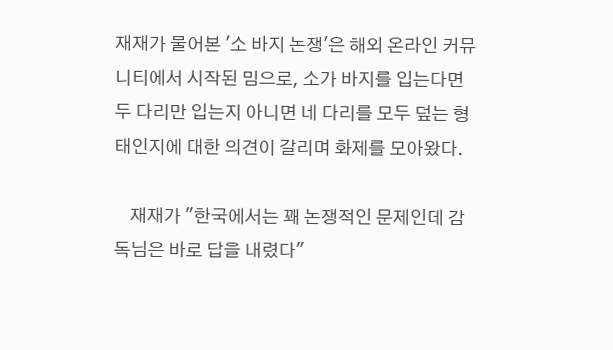재재가 물어본 '소 바지 논쟁'은 해외 온라인 커뮤니티에서 시작된 밈으로, 소가 바지를 입는다면 두 다리만 입는지 아니면 네 다리를 모두 덮는 형태인지에 대한 의견이 갈리며 화제를 모아왔다.

    재재가 "한국에서는 꽤 논쟁적인 문제인데 감독님은 바로 답을 내렸다"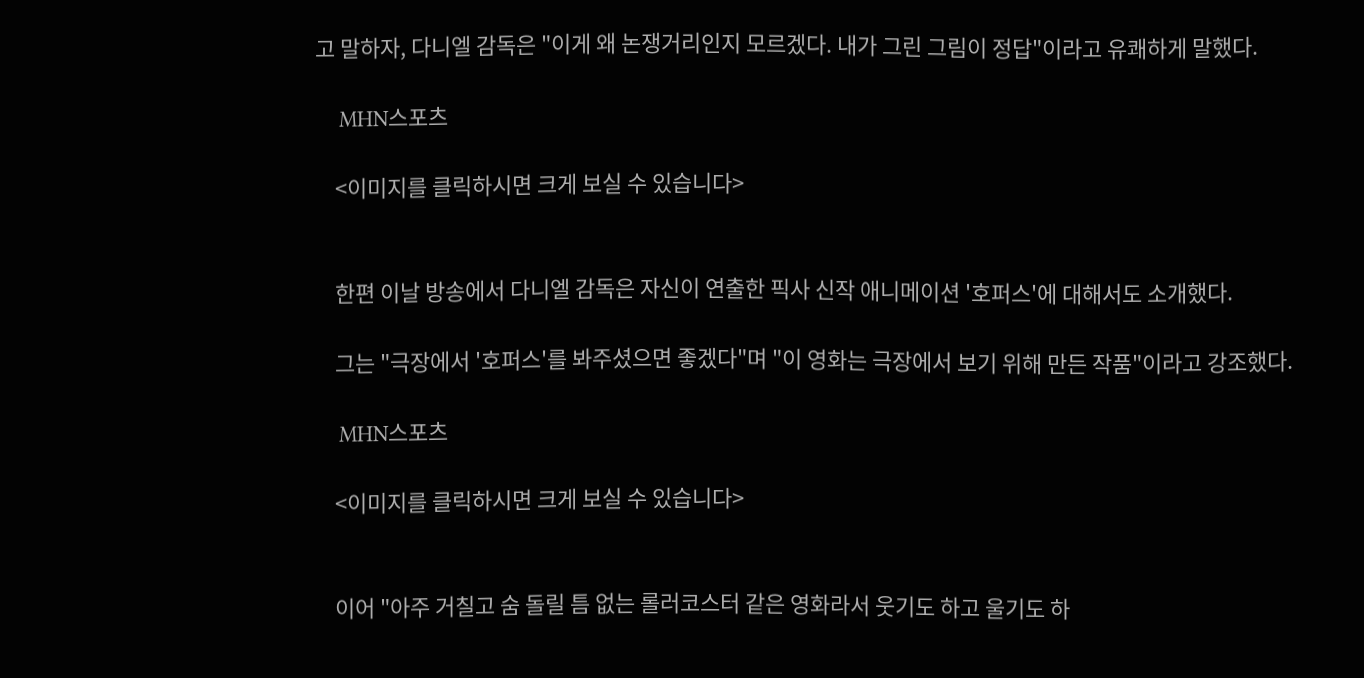고 말하자, 다니엘 감독은 "이게 왜 논쟁거리인지 모르겠다. 내가 그린 그림이 정답"이라고 유쾌하게 말했다.

    MHN스포츠

    <이미지를 클릭하시면 크게 보실 수 있습니다>


    한편 이날 방송에서 다니엘 감독은 자신이 연출한 픽사 신작 애니메이션 '호퍼스'에 대해서도 소개했다.

    그는 "극장에서 '호퍼스'를 봐주셨으면 좋겠다"며 "이 영화는 극장에서 보기 위해 만든 작품"이라고 강조했다.

    MHN스포츠

    <이미지를 클릭하시면 크게 보실 수 있습니다>


    이어 "아주 거칠고 숨 돌릴 틈 없는 롤러코스터 같은 영화라서 웃기도 하고 울기도 하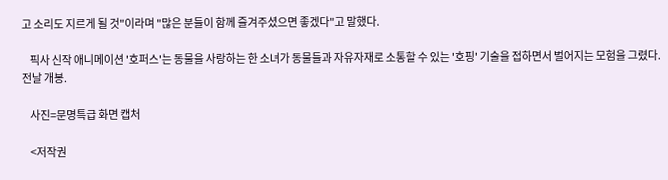고 소리도 지르게 될 것"이라며 "많은 분들이 함께 즐겨주셨으면 좋겠다"고 말했다.

    픽사 신작 애니메이션 '호퍼스'는 동물을 사랑하는 한 소녀가 동물들과 자유자재로 소통할 수 있는 '호핑' 기술을 접하면서 벌어지는 모험을 그렸다. 전날 개봉.

    사진=문명특급 화면 캡처

    <저작권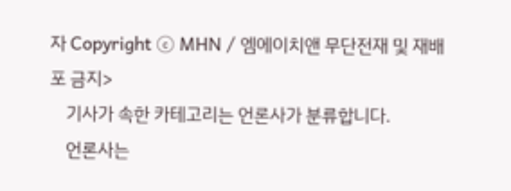자 Copyright ⓒ MHN / 엠에이치앤 무단전재 및 재배포 금지>
    기사가 속한 카테고리는 언론사가 분류합니다.
    언론사는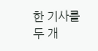한 기사를 두 개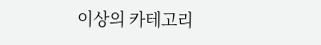이상의 카테고리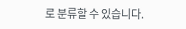로 분류할 수 있습니다.